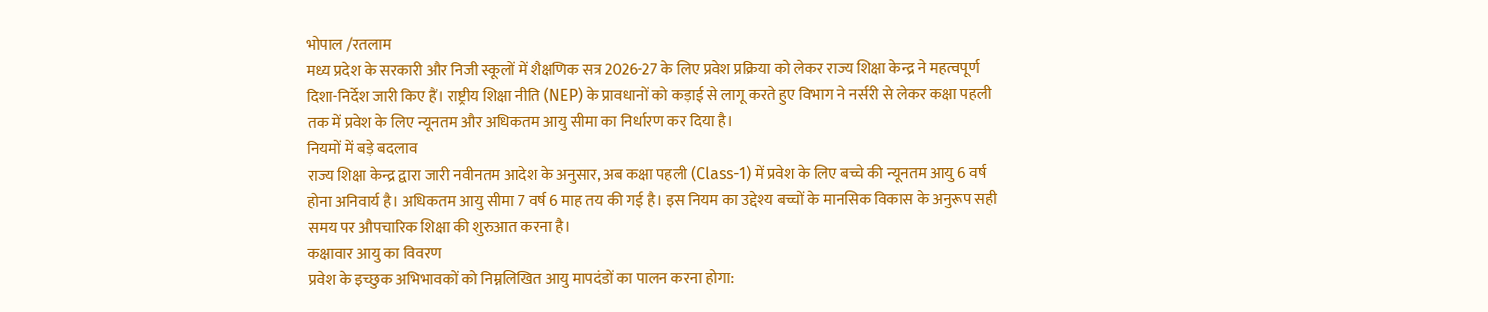भोपाल /रतलाम
मध्य प्रदेश के सरकारी और निजी स्कूलों में शैक्षणिक सत्र 2026-27 के लिए प्रवेश प्रक्रिया को लेकर राज्य शिक्षा केन्द्र ने महत्वपूर्ण दिशा-निर्देश जारी किए हैं। राष्ट्रीय शिक्षा नीति (NEP) के प्रावधानों को कड़ाई से लागू करते हुए विभाग ने नर्सरी से लेकर कक्षा पहली तक में प्रवेश के लिए न्यूनतम और अधिकतम आयु सीमा का निर्धारण कर दिया है।
नियमों में बड़े बदलाव
राज्य शिक्षा केन्द्र द्वारा जारी नवीनतम आदेश के अनुसार, अब कक्षा पहली (Class-1) में प्रवेश के लिए बच्चे की न्यूनतम आयु 6 वर्ष होना अनिवार्य है। अधिकतम आयु सीमा 7 वर्ष 6 माह तय की गई है। इस नियम का उद्देश्य बच्चों के मानसिक विकास के अनुरूप सही समय पर औपचारिक शिक्षा की शुरुआत करना है।
कक्षावार आयु का विवरण
प्रवेश के इच्छुक अभिभावकों को निम्नलिखित आयु मापदंडों का पालन करना होगा: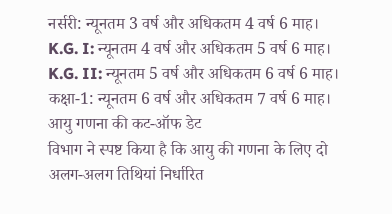नर्सरी: न्यूनतम 3 वर्ष और अधिकतम 4 वर्ष 6 माह।
K.G. I: न्यूनतम 4 वर्ष और अधिकतम 5 वर्ष 6 माह।
K.G. II: न्यूनतम 5 वर्ष और अधिकतम 6 वर्ष 6 माह।
कक्षा-1: न्यूनतम 6 वर्ष और अधिकतम 7 वर्ष 6 माह।
आयु गणना की कट-ऑफ डेट
विभाग ने स्पष्ट किया है कि आयु की गणना के लिए दो अलग-अलग तिथियां निर्धारित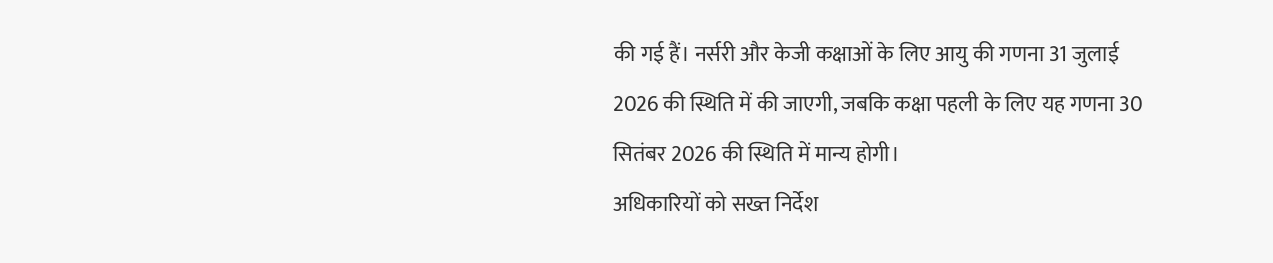की गई हैं। नर्सरी और केजी कक्षाओं के लिए आयु की गणना 31 जुलाई 2026 की स्थिति में की जाएगी, जबकि कक्षा पहली के लिए यह गणना 30 सितंबर 2026 की स्थिति में मान्य होगी।
अधिकारियों को सख्त निर्देश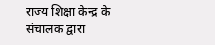राज्य शिक्षा केन्द्र के संचालक द्वारा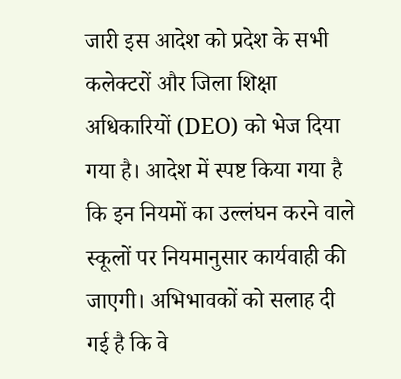जारी इस आदेश को प्रदेश के सभी कलेक्टरों और जिला शिक्षा अधिकारियों (DEO) को भेज दिया गया है। आदेश में स्पष्ट किया गया है कि इन नियमों का उल्लंघन करने वाले स्कूलों पर नियमानुसार कार्यवाही की जाएगी। अभिभावकों को सलाह दी गई है कि वे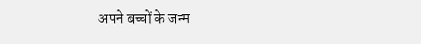अपने बच्चों के जन्म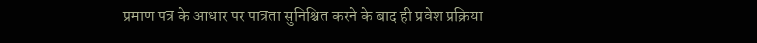प्रमाण पत्र के आधार पर पात्रता सुनिश्चित करने के बाद ही प्रवेश प्रक्रिया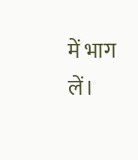में भाग लें।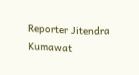Reporter Jitendra Kumawat